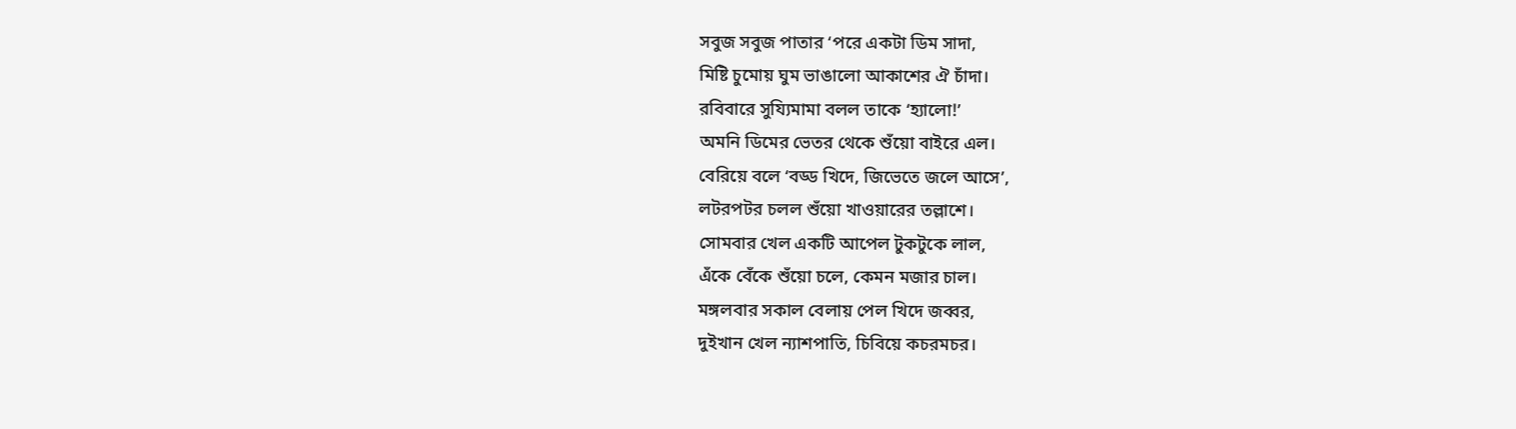সবুজ সবুজ পাতার ‘পরে একটা ডিম সাদা,
মিষ্টি চুমোয় ঘুম ভাঙালো আকাশের ঐ চাঁদা।
রবিবারে সুয্যিমামা বলল তাকে ‘হ্যালো!’
অমনি ডিমের ভেতর থেকে শুঁয়ো বাইরে এল।
বেরিয়ে বলে ‘বড্ড খিদে, জিভেতে জলে আসে’,
লটরপটর চলল শুঁয়ো খাওয়ারের তল্লাশে।
সোমবার খেল একটি আপেল টুকটুকে লাল,
এঁকে বেঁকে শুঁয়ো চলে, কেমন মজার চাল।
মঙ্গলবার সকাল বেলায় পেল খিদে জব্বর,
দুইখান খেল ন্যাশপাতি, চিবিয়ে কচরমচর।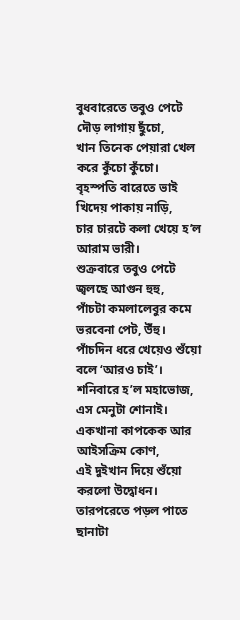বুধবারেতে তবুও পেটে দৌড় লাগায় ছুঁচো,
খান তিনেক পেয়ারা খেল করে কুঁচো কুঁচো।
বৃহস্পতি বারেতে ভাই খিদেয় পাকায় নাড়ি,
চার চারটে কলা খেয়ে হ’ল আরাম ভারী।
শুক্রবারে তবুও পেটে জ্বলছে আগুন হুহু,
পাঁচটা কমলালেবুর কমে ভরবেনা পেট, উঁহু।
পাঁচদিন ধরে খেয়েও শুঁয়ো বলে ‘আরও চাই’।
শনিবারে হ’ল মহাভোজ, এস মেনুটা শোনাই।
একখানা কাপকেক আর আইসক্রিম কোণ,
এই দুইখান দিয়ে শুঁয়ো করলো উদ্বোধন।
তারপরেতে পড়ল পাতে ছানাটা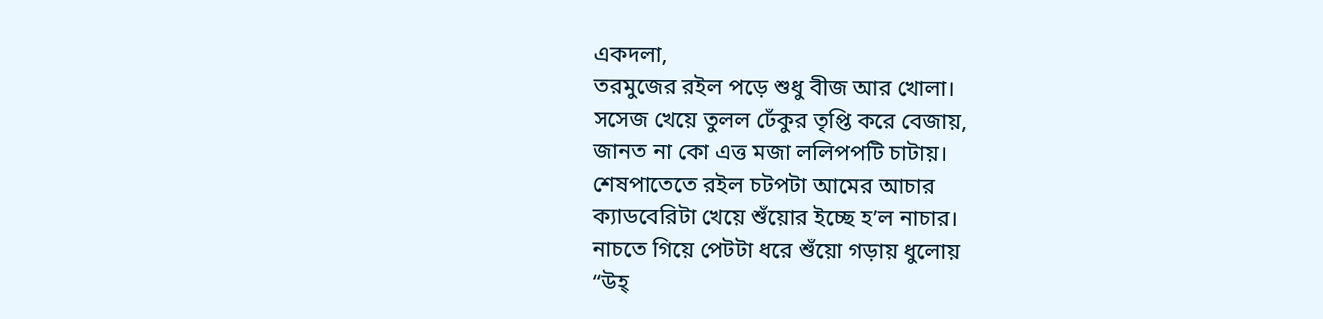একদলা,
তরমুজের রইল পড়ে শুধু বীজ আর খোলা।
সসেজ খেয়ে তুলল ঢেঁকুর তৃপ্তি করে বেজায়,
জানত না কো এত্ত মজা ললিপপটি চাটায়।
শেষপাতেতে রইল চটপটা আমের আচার
ক্যাডবেরিটা খেয়ে শুঁয়োর ইচ্ছে হ’ল নাচার।
নাচতে গিয়ে পেটটা ধরে শুঁয়ো গড়ায় ধুলোয়
“উহ্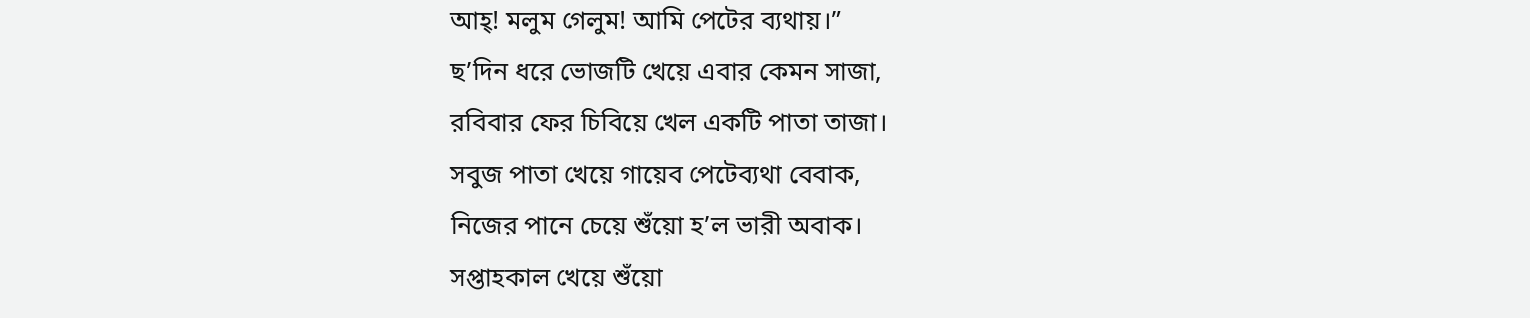আহ্! মলুম গেলুম! আমি পেটের ব্যথায়।”
ছ’দিন ধরে ভোজটি খেয়ে এবার কেমন সাজা,
রবিবার ফের চিবিয়ে খেল একটি পাতা তাজা।
সবুজ পাতা খেয়ে গায়েব পেটেব্যথা বেবাক,
নিজের পানে চেয়ে শুঁয়ো হ’ল ভারী অবাক।
সপ্তাহকাল খেয়ে শুঁয়ো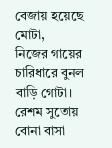বেজায় হয়েছে মোটা,
নিজের গায়ের চারিধারে বুনল বাড়ি গোটা।
রেশম সুতোয় বোনা বাসা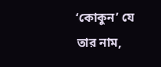‘কোকুন’ যে তার নাম,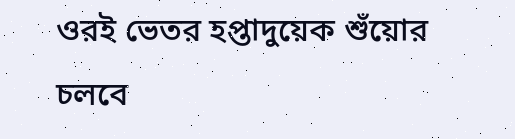ওরই ভেতর হপ্তাদুয়েক শুঁয়োর চলবে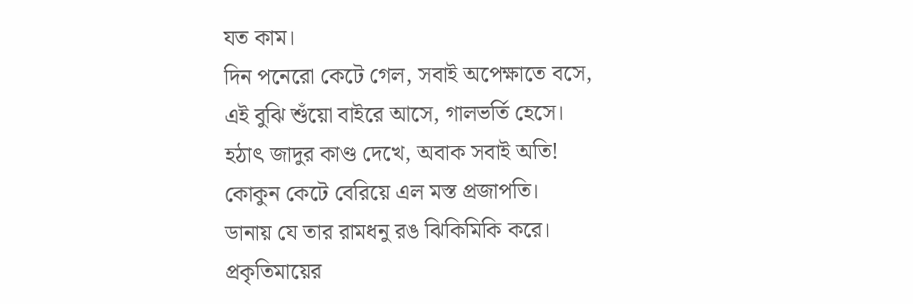যত কাম।
দিন পনেরো কেটে গেল, সবাই অপেক্ষাতে বসে,
এই বুঝি শুঁয়ো বাইরে আসে, গালভর্তি হেসে।
হঠাৎ জাদুর কাণ্ড দেখে, অবাক সবাই অতি!
কোকুন কেটে বেরিয়ে এল মস্ত প্রজাপতি।
ডানায় যে তার রামধনু রঙ ঝিকিমিকি করে।
প্রকৃতিমায়ের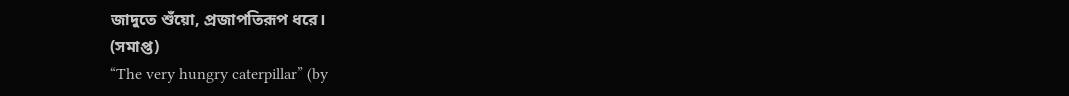জাদুতে শুঁয়ো, প্রজাপতিরূপ ধরে।
(সমাপ্ত)
“The very hungry caterpillar” (by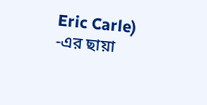Eric Carle)
-এর ছায়া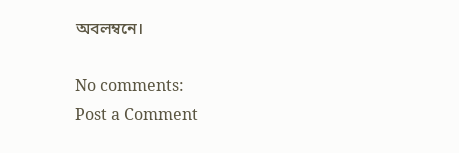অবলম্বনে।

No comments:
Post a Comment